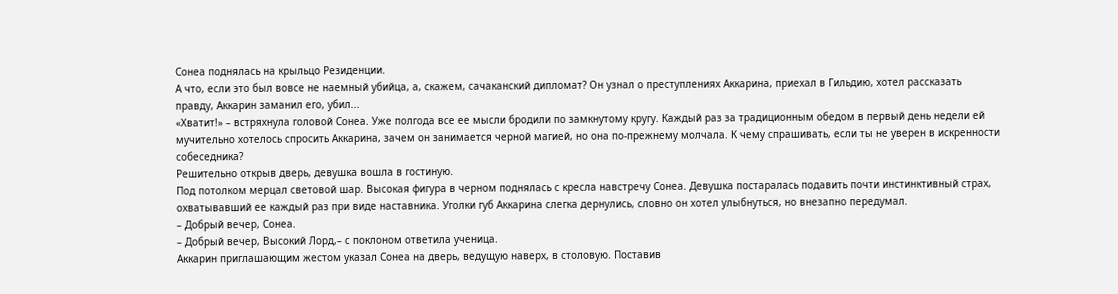Сонеа поднялась на крыльцо Резиденции.
А что, если это был вовсе не наемный убийца, а, скажем, сачаканский дипломат? Он узнал о преступлениях Аккарина, приехал в Гильдию, хотел рассказать правду, Аккарин заманил его, убил...
«Хватит!» – встряхнула головой Сонеа. Уже полгода все ее мысли бродили по замкнутому кругу. Каждый раз за традиционным обедом в первый день недели ей мучительно хотелось спросить Аккарина, зачем он занимается черной магией, но она по-прежнему молчала. К чему спрашивать, если ты не уверен в искренности собеседника?
Решительно открыв дверь, девушка вошла в гостиную.
Под потолком мерцал световой шар. Высокая фигура в черном поднялась с кресла навстречу Сонеа. Девушка постаралась подавить почти инстинктивный страх, охватывавший ее каждый раз при виде наставника. Уголки губ Аккарина слегка дернулись, словно он хотел улыбнуться, но внезапно передумал.
– Добрый вечер, Сонеа.
– Добрый вечер, Высокий Лорд,– с поклоном ответила ученица.
Аккарин приглашающим жестом указал Сонеа на дверь, ведущую наверх, в столовую. Поставив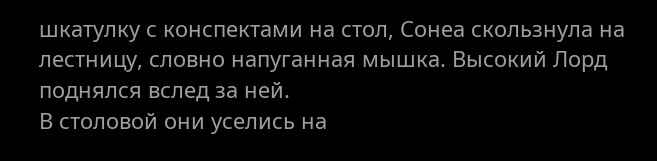шкатулку с конспектами на стол, Сонеа скользнула на лестницу, словно напуганная мышка. Высокий Лорд поднялся вслед за ней.
В столовой они уселись на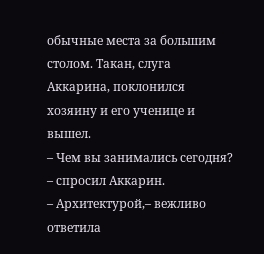обычные места за большим столом. Такан, слуга Аккарина, поклонился хозяину и его ученице и вышел.
– Чем вы занимались сегодня? – спросил Аккарин.
– Архитектурой,– вежливо ответила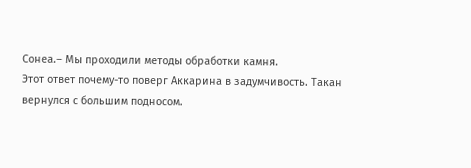Сонеа.– Мы проходили методы обработки камня.
Этот ответ почему-то поверг Аккарина в задумчивость. Такан вернулся с большим подносом.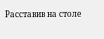Расставив на столе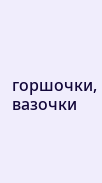горшочки, вазочки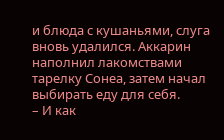и блюда с кушаньями, слуга вновь удалился. Аккарин наполнил лакомствами тарелку Сонеа, затем начал выбирать еду для себя.
– И как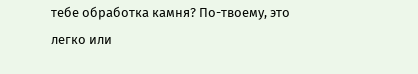тебе обработка камня? По-твоему, это легко или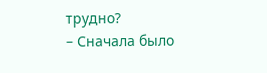трудно?
– Сначала было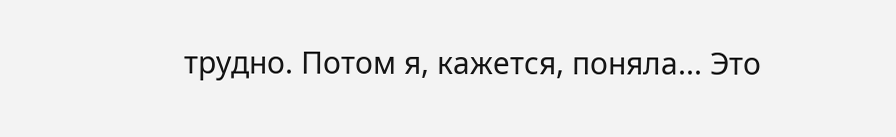трудно. Потом я, кажется, поняла... Это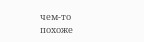чем-то похоже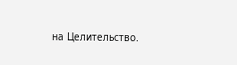на Целительство.